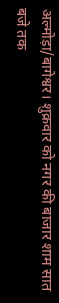अल्मोड़ा/बागेश्वर। शुक्रवार को नगर की बाजार शाम सात बजे तक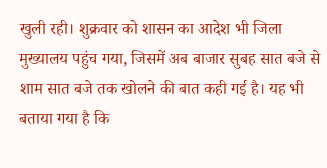खुली रही। शुक्रवार को शासन का आदेश भी जिला मुख्यालय पहुंच गया, जिसमें अब बाजार सुबह सात बजे से शाम सात बजे तक खोलने की बात कही गई है। यह भी बताया गया है कि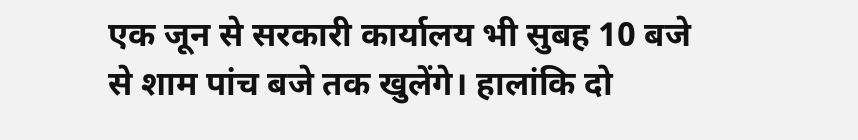एक जून से सरकारी कार्यालय भी सुबह 10 बजे से शाम पांच बजे तक खुलेंगे। हालांकि दो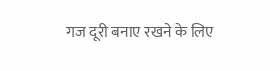गज दूरी बनाए रखने के लिए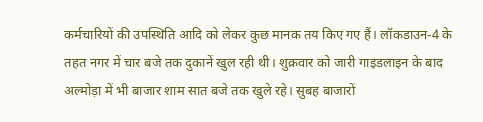कर्मचारियों की उपस्थिति आदि को लेकर कुछ मानक तय किए गए हैं। लॉकडाउन-4 के तहत नगर में चार बजे तक दुकानें खुल रही थी। शुक्रवार को जारी गाइडलाइन के बाद अल्मोड़ा में भी बाजार शाम सात बजे तक खुले रहे। सुबह बाजारों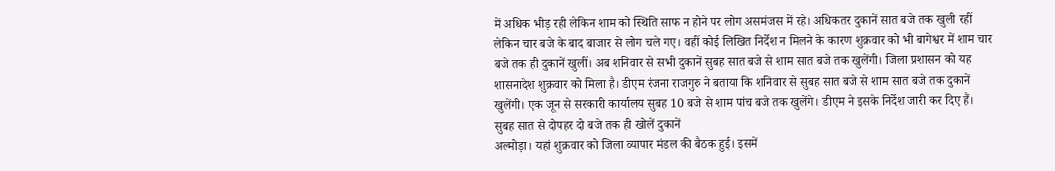में अधिक भीड़ रही लेकिन शाम को स्थिति साफ न होने पर लोग असमंजस में रहे। अधिकतर दुकानें सात बजे तक खुली रहीं लेकिन चार बजे के बाद बाजार से लोग चले गए। वहीं कोई लिखित निर्देश न मिलने के कारण शुक्रवार को भी बागेश्वर में शाम चार बजे तक ही दुकानें खुलीं। अब शनिवार से सभी दुकानें सुबह सात बजे से शाम सात बजे तक खुलेंगी। जिला प्रशासन को यह शासनादेश शुक्रवार को मिला है। डीएम रंजना राजगुरु ने बताया कि शनिवार से सुबह सात बजे से शाम सात बजे तक दुकानें खुलेंगी। एक जून से सरकारी कार्यालय सुबह 10 बजे से शाम पांच बजे तक खुलेंगे। डीएम ने इसके निर्देश जारी कर दिए हैं।
सुबह सात से दोपहर दो बजे तक ही खोलें दुकानें
अल्मोड़ा। यहां शुक्रवार को जिला व्यापार मंडल की बैठक हुई। इसमें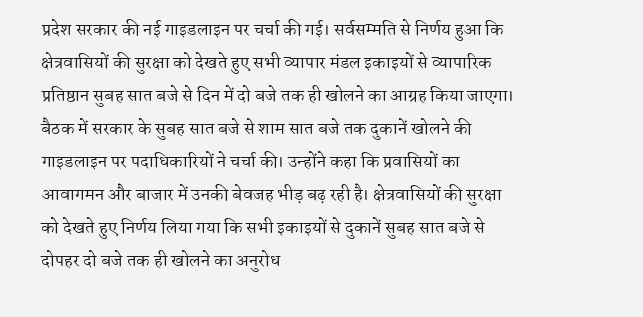प्रदेश सरकार की नई गाइडलाइन पर चर्चा की गई। सर्वसम्मति से निर्णय हुआ कि क्षेत्रवासियों की सुरक्षा को देखते हुए सभी व्यापार मंडल इकाइयों से व्यापारिक प्रतिष्ठान सुबह सात बजे से दिन में दो बजे तक ही खोलने का आग्रह किया जाएगा।
बैठक में सरकार के सुबह सात बजे से शाम सात बजे तक दुकानें खोलने की गाइडलाइन पर पदाधिकारियों ने चर्चा की। उन्होंने कहा कि प्रवासियों का आवागमन और बाजार में उनकी बेवजह भीड़ बढ़ रही है। क्षेत्रवासियों की सुरक्षा को देखते हुए निर्णय लिया गया कि सभी इकाइयों से दुकानें सुबह सात बजे से दोपहर दो बजे तक ही खोलने का अनुरोध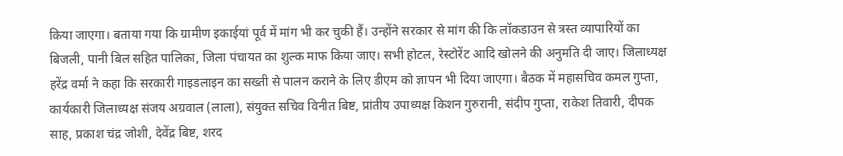किया जाएगा। बताया गया कि ग्रामीण इकाईयां पूर्व में मांग भी कर चुकी हैं। उन्होंने सरकार से मांग की कि लॉकडाउन से त्रस्त व्यापारियों का बिजली, पानी बिल सहित पालिका, जिला पंचायत का शुल्क माफ किया जाए। सभी होटल, रेस्टोरेंट आदि खोलने की अनुमति दी जाए। जिलाध्यक्ष हरेंद्र वर्मा ने कहा कि सरकारी गाइडलाइन का सख्ती से पालन कराने के लिए डीएम को ज्ञापन भी दिया जाएगा। बैठक में महासचिव कमल गुप्ता, कार्यकारी जिलाध्यक्ष संजय अग्रवाल (लाला), संयुक्त सचिव विनीत बिष्ट, प्रांतीय उपाध्यक्ष किशन गुरुरानी, संदीप गुप्ता, राकेश तिवारी, दीपक साह, प्रकाश चंद्र जोशी, देवेंद्र बिष्ट, शरद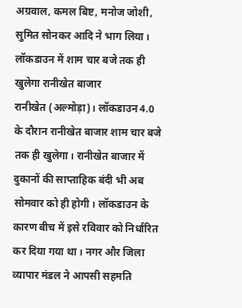अग्रवाल, कमल बिष्ट, मनोज जोशी, सुमित सोनकर आदि ने भाग लिया।
लॉकडाउन में शाम चार बजे तक ही खुलेगा रानीखेत बाजार
रानीखेत (अल्मोड़ा)। लॉकडाउन 4.0 के दौरान रानीखेत बाजार शाम चार बजे तक ही खुलेगा। रानीखेत बाजार में दुकानों की साप्ताहिक बंदी भी अब सोमवार को ही होगी। लॉकडाउन के कारण बीच में इसे रविवार को निर्धारित कर दिया गया था। नगर और जिला व्यापार मंडल ने आपसी सहमति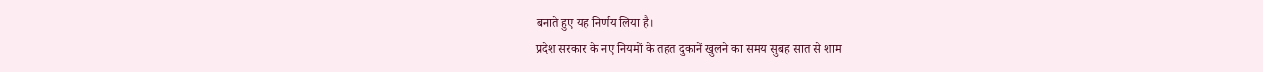बनाते हुए यह निर्णय लिया है।
प्रदेश सरकार के नए नियमों के तहत दुकानें खुलने का समय सुबह सात से शाम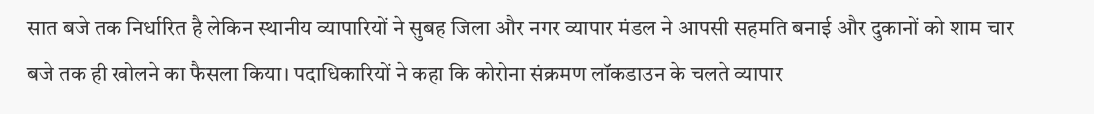सात बजे तक निर्धारित है लेकिन स्थानीय व्यापारियों ने सुबह जिला और नगर व्यापार मंडल ने आपसी सहमति बनाई और दुकानों को शाम चार बजे तक ही खोलने का फैसला किया। पदाधिकारियों ने कहा कि कोरोना संक्रमण लॉकडाउन के चलते व्यापार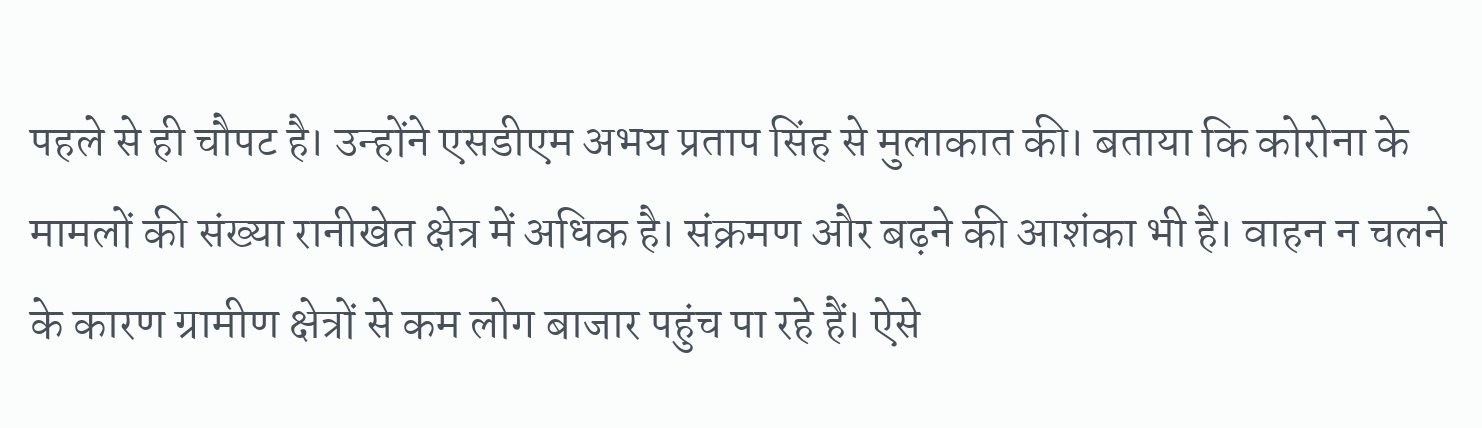पहले से ही चौपट है। उन्होंने एसडीएम अभय प्रताप सिंह से मुलाकात की। बताया कि कोरोना के मामलों की संख्या रानीखेत क्षेत्र में अधिक है। संक्रमण और बढ़ने की आशंका भी है। वाहन न चलने के कारण ग्रामीण क्षेत्रों से कम लोग बाजार पहुंच पा रहे हैं। ऐसे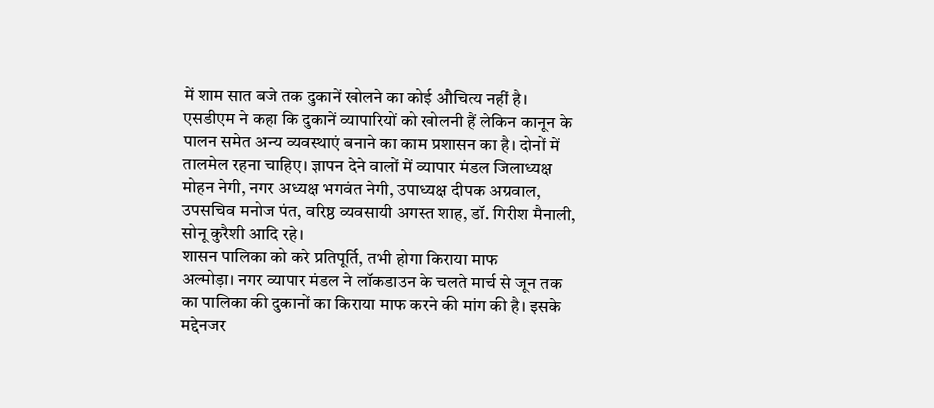में शाम सात बजे तक दुकानें खोलने का कोई औचित्य नहीं है। एसडीएम ने कहा कि दुकानें व्यापारियों को खोलनी हैं लेकिन कानून के पालन समेत अन्य व्यवस्थाएं बनाने का काम प्रशासन का है। दोनों में तालमेल रहना चाहिए। ज्ञापन देने वालों में व्यापार मंडल जिलाध्यक्ष मोहन नेगी, नगर अध्यक्ष भगवंत नेगी, उपाध्यक्ष दीपक अग्रवाल, उपसचिव मनोज पंत, वरिष्ठ व्यवसायी अगस्त शाह, डॉ. गिरीश मैनाली, सोनू कुरैशी आदि रहे।
शासन पालिका को करे प्रतिपूर्ति, तभी होगा किराया माफ
अल्मोड़ा। नगर व्यापार मंडल ने लॉकडाउन के चलते मार्च से जून तक का पालिका की दुकानों का किराया माफ करने की मांग की है। इसके मद्देनजर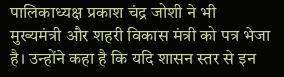पालिकाध्यक्ष प्रकाश चंद्र जोशी ने भी मुख्यमंत्री और शहरी विकास मंत्री को पत्र भेजा है। उन्होंने कहा है कि यदि शासन स्तर से इन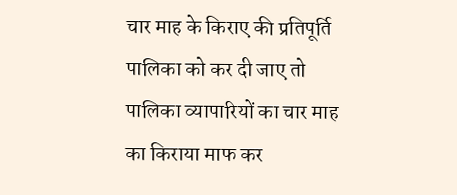चार माह के किराए की प्रतिपूर्ति पालिका को कर दी जाए तो पालिका व्यापारियों का चार माह का किराया माफ कर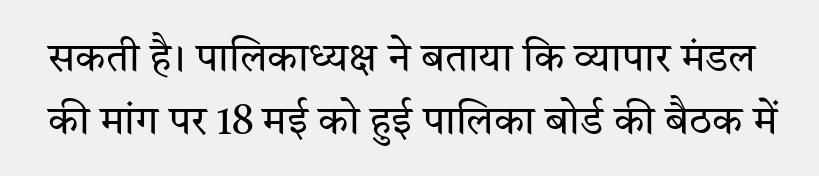सकती है। पालिकाध्यक्ष ने बताया कि व्यापार मंडल की मांग पर 18 मई को हुई पालिका बोर्ड की बैठक में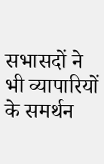सभासदों ने भी व्यापारियों के समर्थन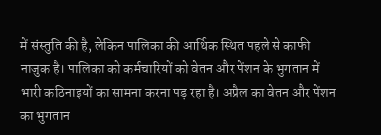में संस्तुति की है, लेकिन पालिका की आर्थिक स्थित पहले से काफी नाजुक है। पालिका को कर्मचारियों को वेतन और पेंशन के भुगतान में भारी कठिनाइयों का सामना करना पड़ रहा है। अप्रैल का वेतन और पेंशन का भुगतान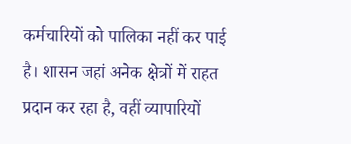कर्मचारियों को पालिका नहीं कर पाई है। शासन जहां अनेक क्षेत्रों में राहत प्रदान कर रहा है, वहीं व्यापारियों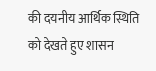की दयनीय आर्थिक स्थिति को देखते हुए शासन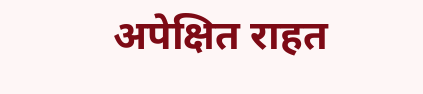अपेक्षित राहत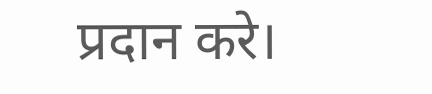प्रदान करे।